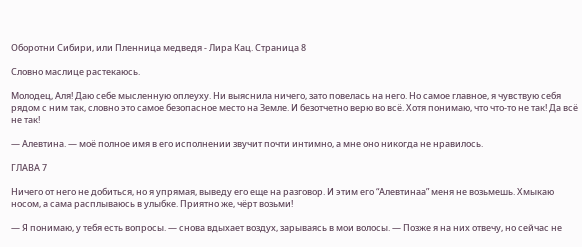Оборотни Сибири, или Пленница медведя - Лира Кац. Страница 8

Словно маслице растекаюсь.

Молодец, Аля! Даю себе мысленную оплеуху. Ни выяснила ничего, зато повелась на него. Но самое главное, я чувствую себя рядом с ним так, словно это самое безопасное место на Земле. И безотчетно верю во всё. Хотя понимаю, что что-то не так! Да всё не так!

— Алевтина. — моё полное имя в его исполнении звучит почти интимно, а мне оно никогда не нравилось.

ГЛАВА 7

Ничего от него не добиться, но я упрямая, выведу его еще на разговор. И этим его “Алевтинаа” меня не возьмешь. Хмыкаю носом, а сама расплываюсь в улыбке. Приятно же, чёрт возьми!

— Я понимаю, у тебя есть вопросы. — снова вдыхает воздух, зарываясь в мои волосы. — Позже я на них отвечу, но сейчас не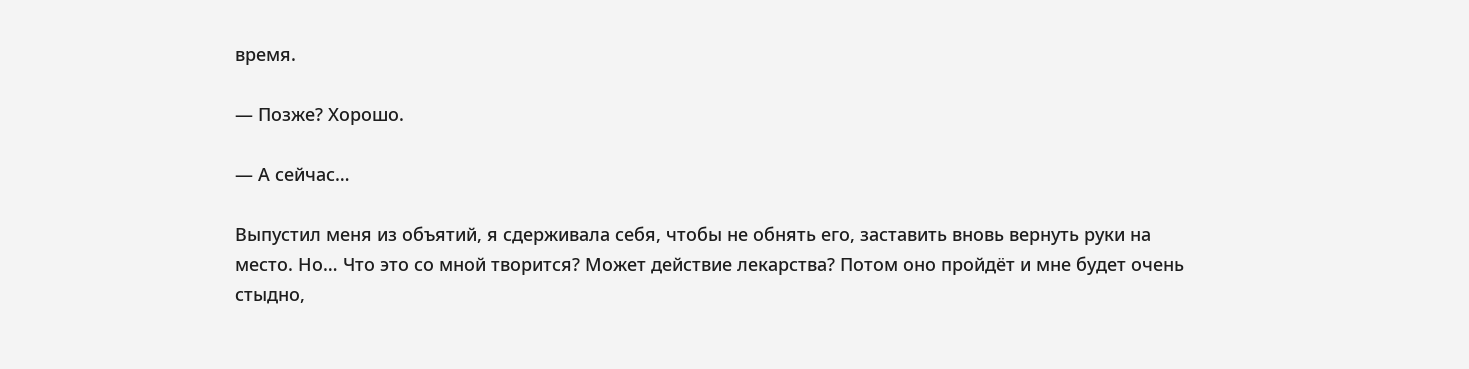время.

— Позже? Хорошо.

— А сейчас…

Выпустил меня из объятий, я сдерживала себя, чтобы не обнять его, заставить вновь вернуть руки на место. Но… Что это со мной творится? Может действие лекарства? Потом оно пройдёт и мне будет очень стыдно,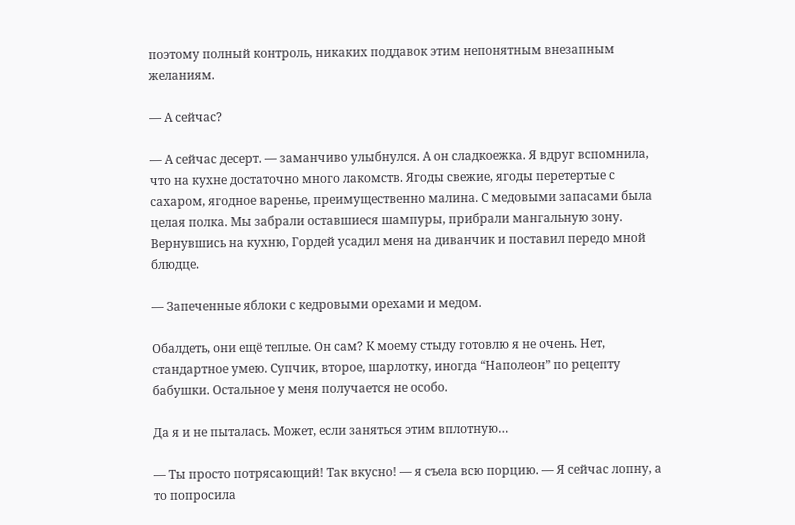поэтому полный контроль, никаких поддавок этим непонятным внезапным желаниям.

— А сейчас?

— А сейчас десерт. — заманчиво улыбнулся. А он сладкоежка. Я вдруг вспомнила, что на кухне достаточно много лакомств. Ягоды свежие, ягоды перетертые с сахаром, ягодное варенье, преимущественно малина. С медовыми запасами была целая полка. Мы забрали оставшиеся шампуры, прибрали мангальную зону. Вернувшись на кухню, Гордей усадил меня на диванчик и поставил передо мной блюдце.

— Запеченные яблоки с кедровыми орехами и медом.

Обалдеть, они ещё теплые. Он сам? К моему стыду готовлю я не очень. Нет, стандартное умею. Супчик, второе, шарлотку, иногда “Наполеон” по рецепту бабушки. Остальное у меня получается не особо.

Да я и не пыталась. Может, если заняться этим вплотную…

— Ты просто потрясающий! Так вкусно! — я съела всю порцию. — Я сейчас лопну, а то попросила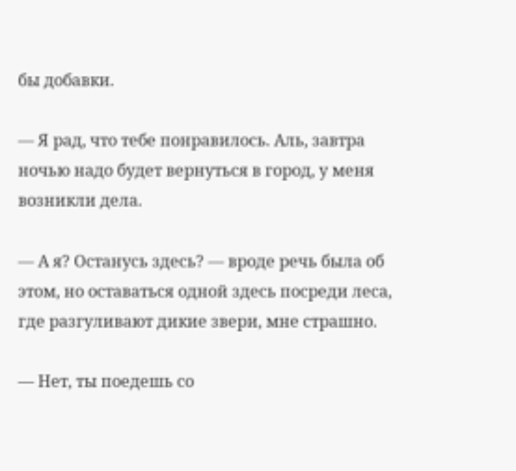бы добавки.

— Я рад, что тебе понравилось. Аль, завтра ночью надо будет вернуться в город, у меня возникли дела.

— А я? Останусь здесь? — вроде речь была об этом, но оставаться одной здесь посреди леса, где разгуливают дикие звери, мне страшно.

— Нет, ты поедешь со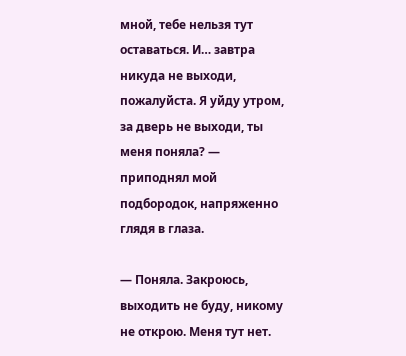мной, тебе нельзя тут оставаться. И… завтра никуда не выходи, пожалуйста. Я уйду утром, за дверь не выходи, ты меня поняла? — приподнял мой подбородок, напряженно глядя в глаза.

— Поняла. Закроюсь, выходить не буду, никому не открою. Меня тут нет.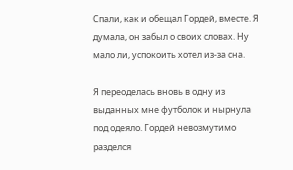Спали, как и обещал Гордей, вместе. Я думала, он забыл о своих словах. Ну мало ли, успокоить хотел из-за сна.

Я переоделась вновь в одну из выданных мне футболок и нырнула под одеяло. Гордей невозмутимо разделся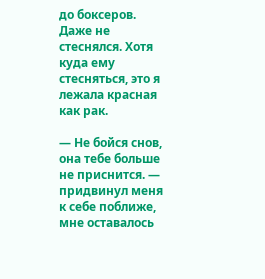до боксеров. Даже не стеснялся. Хотя куда ему стесняться, это я лежала красная как рак.

— Не бойся снов, она тебе больше не приснится. — придвинул меня к себе поближе, мне оставалось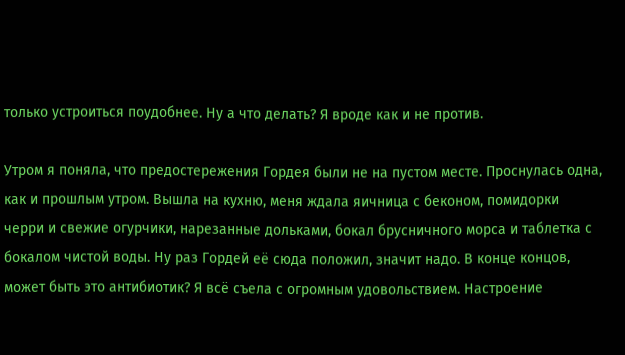только устроиться поудобнее. Ну а что делать? Я вроде как и не против.

Утром я поняла, что предостережения Гордея были не на пустом месте. Проснулась одна, как и прошлым утром. Вышла на кухню, меня ждала яичница с беконом, помидорки черри и свежие огурчики, нарезанные дольками, бокал брусничного морса и таблетка с бокалом чистой воды. Ну раз Гордей её сюда положил, значит надо. В конце концов, может быть это антибиотик? Я всё съела с огромным удовольствием. Настроение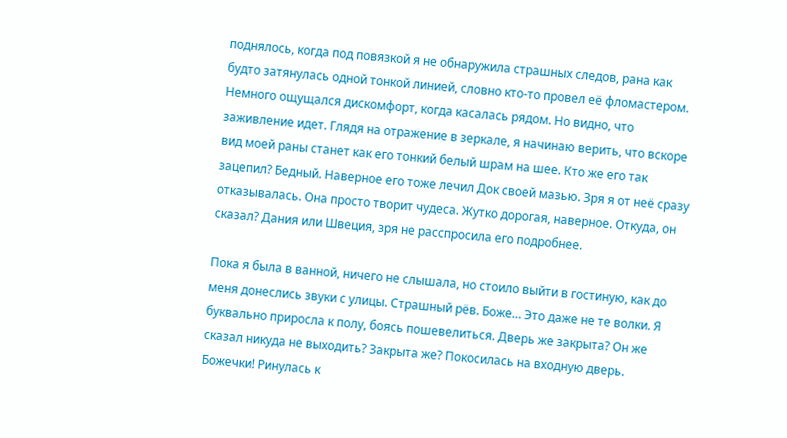поднялось, когда под повязкой я не обнаружила страшных следов, рана как будто затянулась одной тонкой линией, словно кто-то провел её фломастером. Немного ощущался дискомфорт, когда касалась рядом. Но видно, что заживление идет. Глядя на отражение в зеркале, я начинаю верить, что вскоре вид моей раны станет как его тонкий белый шрам на шее. Кто же его так зацепил? Бедный. Наверное его тоже лечил Док своей мазью. Зря я от неё сразу отказывалась. Она просто творит чудеса. Жутко дорогая, наверное. Откуда, он сказал? Дания или Швеция, зря не расспросила его подробнее.

Пока я была в ванной, ничего не слышала, но стоило выйти в гостиную, как до меня донеслись звуки с улицы. Страшный рёв. Боже… Это даже не те волки. Я буквально приросла к полу, боясь пошевелиться. Дверь же закрыта? Он же сказал никуда не выходить? Закрыта же? Покосилась на входную дверь. Божечки! Ринулась к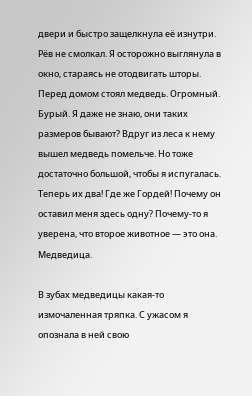двери и быстро защелкнула её изнутри. Рёв не смолкал. Я осторожно выглянула в окно, стараясь не отодвигать шторы. Перед домом стоял медведь. Огромный. Бурый. Я даже не знаю, они таких размеров бывают? Вдруг из леса к нему вышел медведь помельче. Но тоже достаточно большой, чтобы я испугалась. Теперь их два! Где же Гордей! Почему он оставил меня здесь одну? Почему-то я уверена, что второе животное — это она. Медведица.

В зубах медведицы какая-то измочаленная тряпка. С ужасом я опознала в ней свою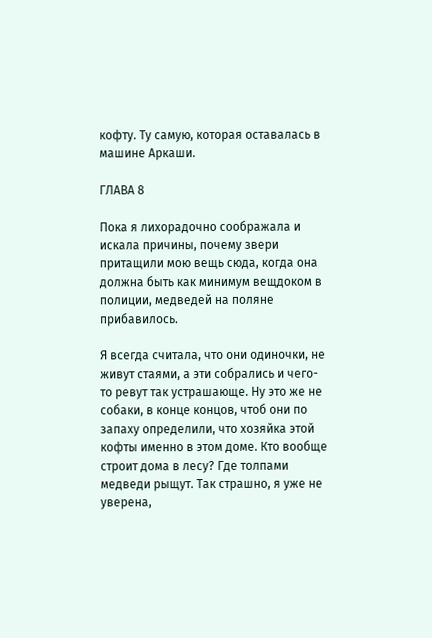кофту. Ту самую, которая оставалась в машине Аркаши.

ГЛАВА 8

Пока я лихорадочно соображала и искала причины, почему звери притащили мою вещь сюда, когда она должна быть как минимум вещдоком в полиции, медведей на поляне прибавилось.

Я всегда считала, что они одиночки, не живут стаями, а эти собрались и чего-то ревут так устрашающе. Ну это же не собаки, в конце концов, чтоб они по запаху определили, что хозяйка этой кофты именно в этом доме. Кто вообще строит дома в лесу? Где толпами медведи рыщут. Так страшно, я уже не уверена,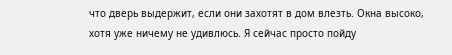что дверь выдержит, если они захотят в дом влезть. Окна высоко, хотя уже ничему не удивлюсь. Я сейчас просто пойду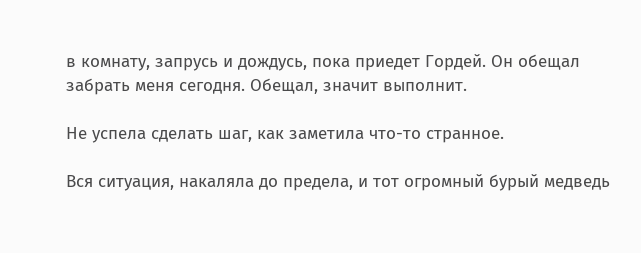в комнату, запрусь и дождусь, пока приедет Гордей. Он обещал забрать меня сегодня. Обещал, значит выполнит.

Не успела сделать шаг, как заметила что-то странное.

Вся ситуация, накаляла до предела, и тот огромный бурый медведь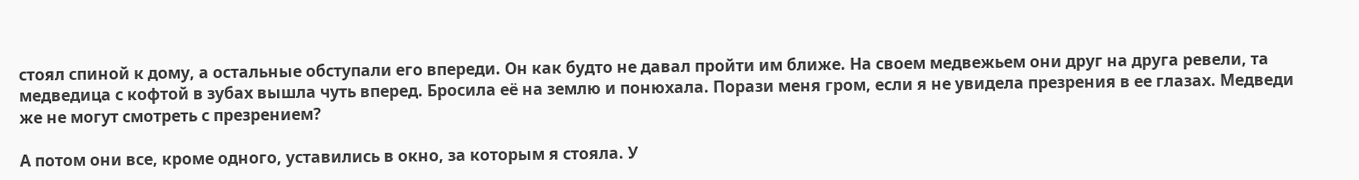стоял спиной к дому, а остальные обступали его впереди. Он как будто не давал пройти им ближе. На своем медвежьем они друг на друга ревели, та медведица с кофтой в зубах вышла чуть вперед. Бросила её на землю и понюхала. Порази меня гром, если я не увидела презрения в ее глазах. Медведи же не могут смотреть с презрением?

А потом они все, кроме одного, уставились в окно, за которым я стояла. У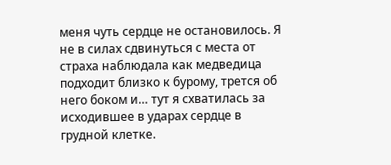меня чуть сердце не остановилось. Я не в силах сдвинуться с места от страха наблюдала как медведица подходит близко к бурому, трется об него боком и… тут я схватилась за исходившее в ударах сердце в грудной клетке.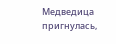Медведица пригнулась,